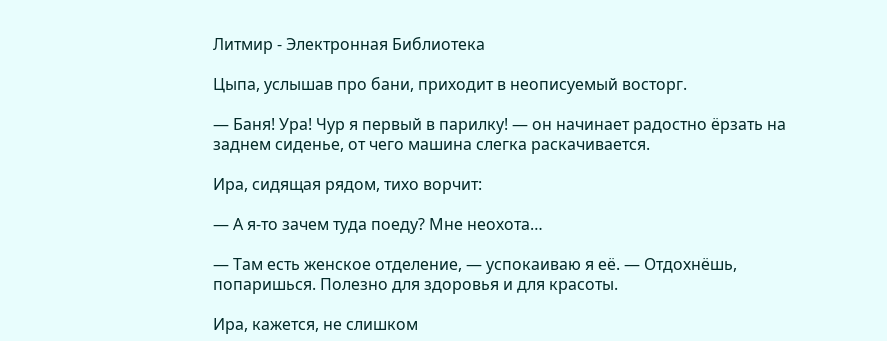Литмир - Электронная Библиотека

Цыпа, услышав про бани, приходит в неописуемый восторг.

— Баня! Ура! Чур я первый в парилку! — он начинает радостно ёрзать на заднем сиденье, от чего машина слегка раскачивается.

Ира, сидящая рядом, тихо ворчит:

— А я-то зачем туда поеду? Мне неохота…

— Там есть женское отделение, — успокаиваю я её. — Отдохнёшь, попаришься. Полезно для здоровья и для красоты.

Ира, кажется, не слишком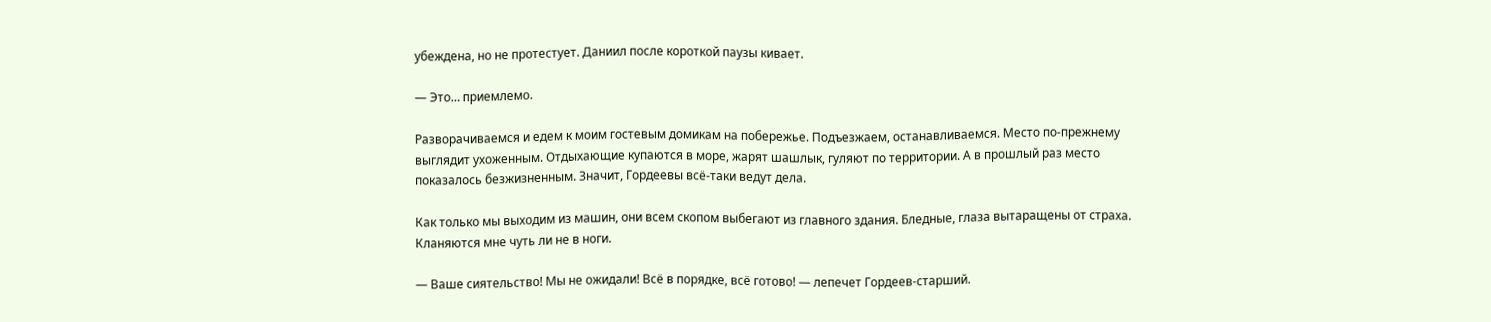убеждена, но не протестует. Даниил после короткой паузы кивает.

— Это… приемлемо.

Разворачиваемся и едем к моим гостевым домикам на побережье. Подъезжаем, останавливаемся. Место по-прежнему выглядит ухоженным. Отдыхающие купаются в море, жарят шашлык, гуляют по территории. А в прошлый раз место показалось безжизненным. Значит, Гордеевы всё-таки ведут дела.

Как только мы выходим из машин, они всем скопом выбегают из главного здания. Бледные, глаза вытаращены от страха. Кланяются мне чуть ли не в ноги.

— Ваше сиятельство! Мы не ожидали! Всё в порядке, всё готово! — лепечет Гордеев-старший.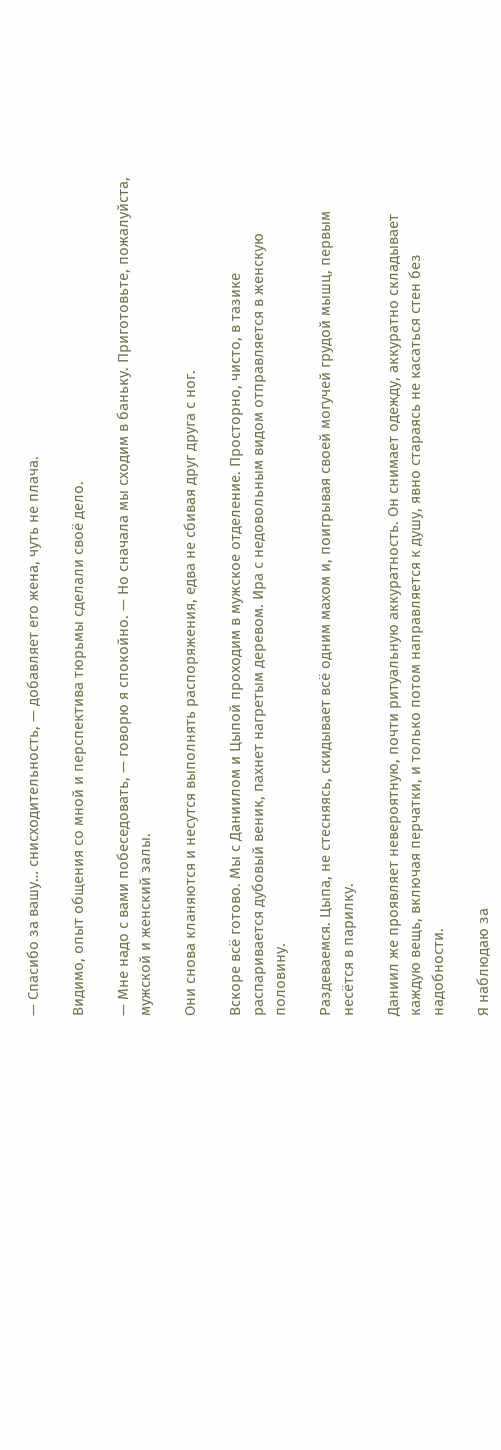— Спасибо за вашу… снисходительность, — добавляет его жена, чуть не плача.

Видимо, опыт общения со мной и перспектива тюрьмы сделали своё дело.

— Мне надо с вами побеседовать, — говорю я спокойно. — Но сначала мы сходим в баньку. Приготовьте, пожалуйста, мужской и женский залы.

Они снова кланяются и несутся выполнять распоряжения, едва не сбивая друг друга с ног.

Вскоре всё готово. Мы с Даниилом и Цыпой проходим в мужское отделение. Просторно, чисто, в тазике распаривается дубовый веник, пахнет нагретым деревом. Ира с недовольным видом отправляется в женскую половину.

Раздеваемся. Цыпа, не стесняясь, скидывает всё одним махом и, поигрывая своей могучей грудой мышц, первым несётся в парилку.

Даниил же проявляет невероятную, почти ритуальную аккуратность. Он снимает одежду, аккуратно складывает каждую вещь, включая перчатки, и только потом направляется к душу, явно стараясь не касаться стен без надобности.

Я наблюдаю за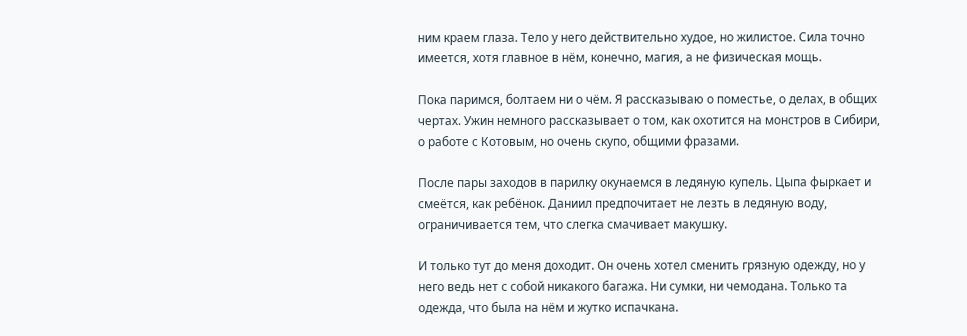ним краем глаза. Тело у него действительно худое, но жилистое. Сила точно имеется, хотя главное в нём, конечно, магия, а не физическая мощь.

Пока паримся, болтаем ни о чём. Я рассказываю о поместье, о делах, в общих чертах. Ужин немного рассказывает о том, как охотится на монстров в Сибири, о работе с Котовым, но очень скупо, общими фразами.

После пары заходов в парилку окунаемся в ледяную купель. Цыпа фыркает и смеётся, как ребёнок. Даниил предпочитает не лезть в ледяную воду, ограничивается тем, что слегка смачивает макушку.

И только тут до меня доходит. Он очень хотел сменить грязную одежду, но у него ведь нет с собой никакого багажа. Ни сумки, ни чемодана. Только та одежда, что была на нём и жутко испачкана.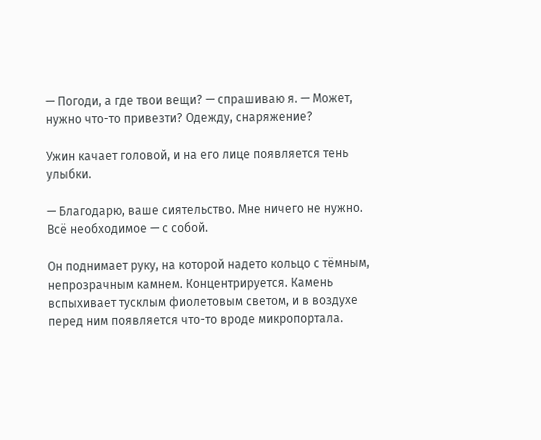— Погоди, а где твои вещи? — спрашиваю я. — Может, нужно что-то привезти? Одежду, снаряжение?

Ужин качает головой, и на его лице появляется тень улыбки.

— Благодарю, ваше сиятельство. Мне ничего не нужно. Всё необходимое — с собой.

Он поднимает руку, на которой надето кольцо с тёмным, непрозрачным камнем. Концентрируется. Камень вспыхивает тусклым фиолетовым светом, и в воздухе перед ним появляется что-то вроде микропортала.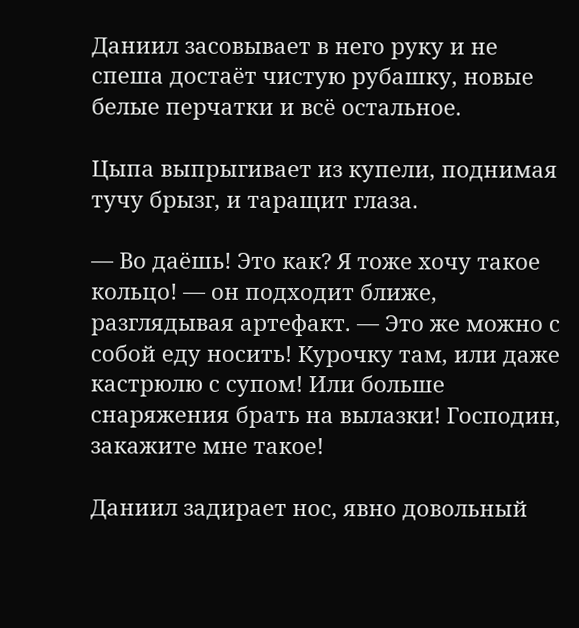Даниил засовывает в него руку и не спеша достаёт чистую рубашку, новые белые перчатки и всё остальное.

Цыпа выпрыгивает из купели, поднимая тучу брызг, и таращит глаза.

— Во даёшь! Это как? Я тоже хочу такое кольцо! — он подходит ближе, разглядывая артефакт. — Это же можно с собой еду носить! Курочку там, или даже кастрюлю с супом! Или больше снаряжения брать на вылазки! Господин, закажите мне такое!

Даниил задирает нос, явно довольный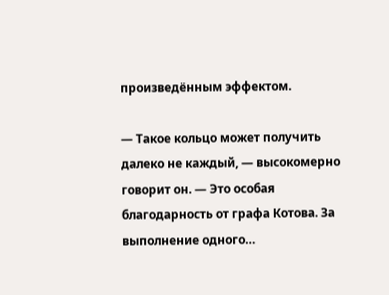произведённым эффектом.

— Такое кольцо может получить далеко не каждый, — высокомерно говорит он. — Это особая благодарность от графа Котова. За выполнение одного…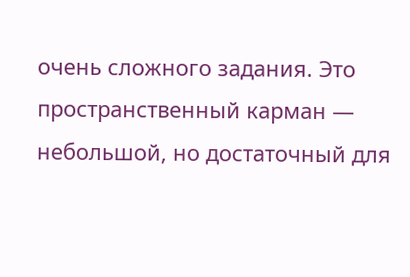очень сложного задания. Это пространственный карман — небольшой, но достаточный для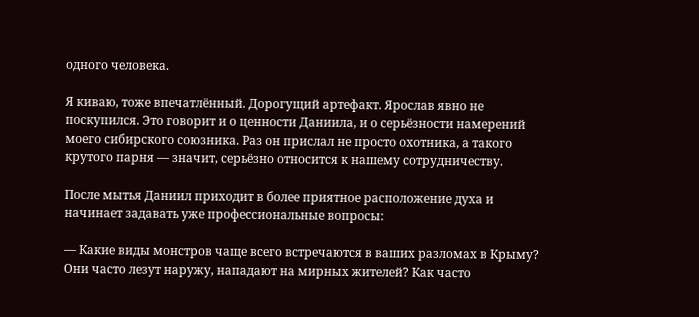одного человека.

Я киваю, тоже впечатлённый. Дорогущий артефакт. Ярослав явно не поскупился. Это говорит и о ценности Даниила, и о серьёзности намерений моего сибирского союзника. Раз он прислал не просто охотника, а такого крутого парня — значит, серьёзно относится к нашему сотрудничеству.

После мытья Даниил приходит в более приятное расположение духа и начинает задавать уже профессиональные вопросы:

— Какие виды монстров чаще всего встречаются в ваших разломах в Крыму? Они часто лезут наружу, нападают на мирных жителей? Как часто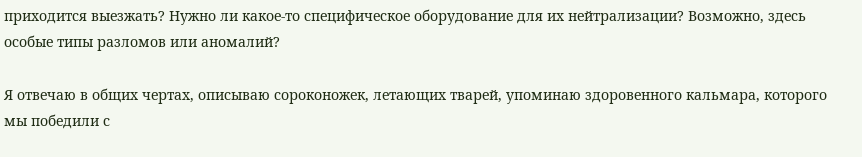приходится выезжать? Нужно ли какое-то специфическое оборудование для их нейтрализации? Возможно, здесь особые типы разломов или аномалий?

Я отвечаю в общих чертах, описываю сороконожек, летающих тварей, упоминаю здоровенного кальмара, которого мы победили с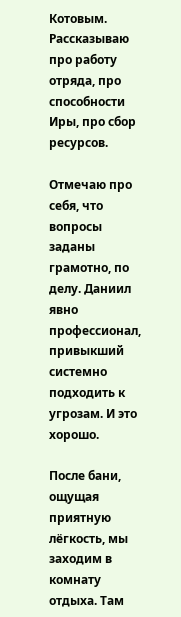Котовым. Рассказываю про работу отряда, про способности Иры, про сбор ресурсов.

Отмечаю про себя, что вопросы заданы грамотно, по делу. Даниил явно профессионал, привыкший системно подходить к угрозам. И это хорошо.

После бани, ощущая приятную лёгкость, мы заходим в комнату отдыха. Там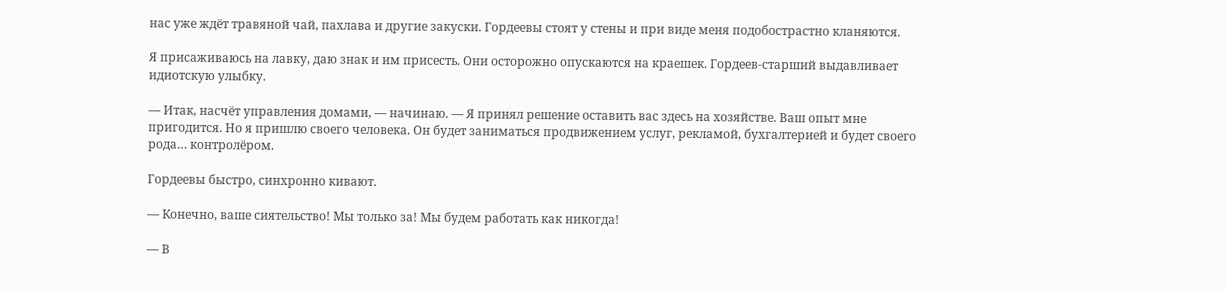нас уже ждёт травяной чай, пахлава и другие закуски. Гордеевы стоят у стены и при виде меня подобострастно кланяются.

Я присаживаюсь на лавку, даю знак и им присесть. Они осторожно опускаются на краешек. Гордеев-старший выдавливает идиотскую улыбку.

— Итак, насчёт управления домами, — начинаю. — Я принял решение оставить вас здесь на хозяйстве. Ваш опыт мне пригодится. Но я пришлю своего человека. Он будет заниматься продвижением услуг, рекламой, бухгалтерией и будет своего рода… контролёром.

Гордеевы быстро, синхронно кивают.

— Конечно, ваше сиятельство! Мы только за! Мы будем работать как никогда!

— В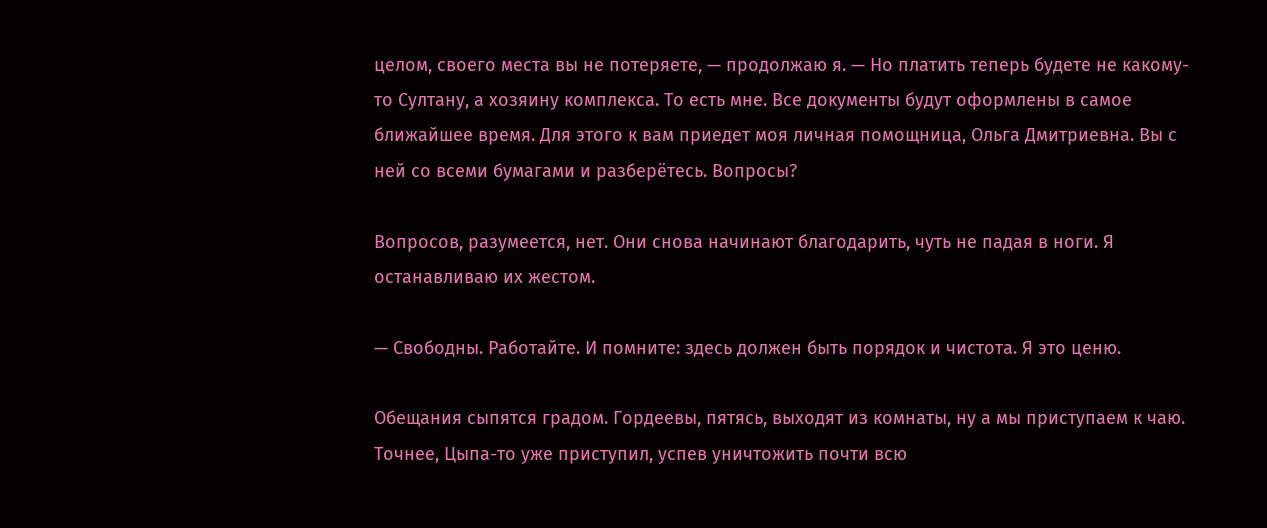целом, своего места вы не потеряете, — продолжаю я. — Но платить теперь будете не какому-то Султану, а хозяину комплекса. То есть мне. Все документы будут оформлены в самое ближайшее время. Для этого к вам приедет моя личная помощница, Ольга Дмитриевна. Вы с ней со всеми бумагами и разберётесь. Вопросы?

Вопросов, разумеется, нет. Они снова начинают благодарить, чуть не падая в ноги. Я останавливаю их жестом.

— Свободны. Работайте. И помните: здесь должен быть порядок и чистота. Я это ценю.

Обещания сыпятся градом. Гордеевы, пятясь, выходят из комнаты, ну а мы приступаем к чаю. Точнее, Цыпа-то уже приступил, успев уничтожить почти всю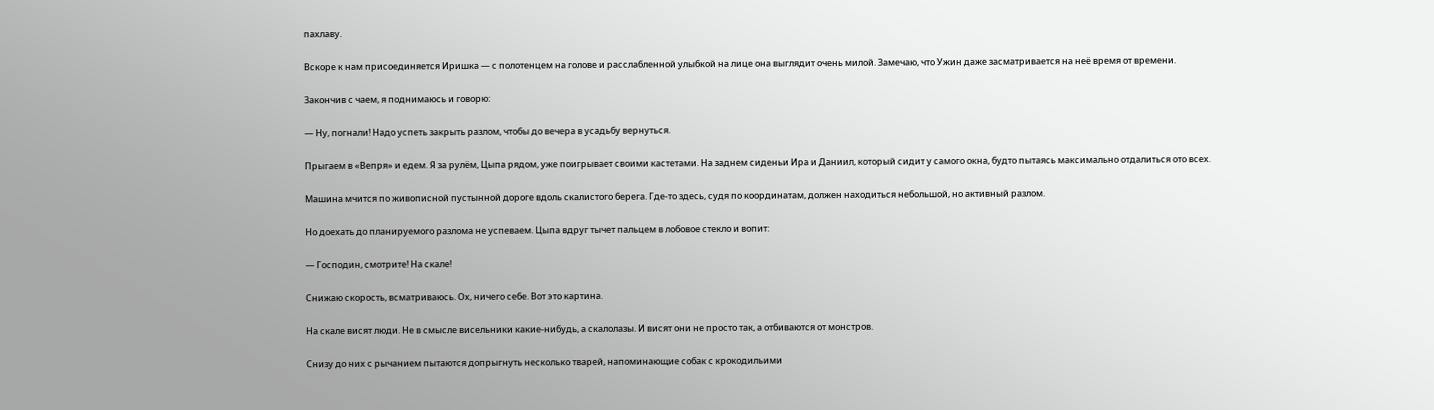пахлаву.

Вскоре к нам присоединяется Иришка — с полотенцем на голове и расслабленной улыбкой на лице она выглядит очень милой. Замечаю, что Ужин даже засматривается на неё время от времени.

Закончив с чаем, я поднимаюсь и говорю:

— Ну, погнали! Надо успеть закрыть разлом, чтобы до вечера в усадьбу вернуться.

Прыгаем в «Вепря» и едем. Я за рулём, Цыпа рядом, уже поигрывает своими кастетами. На заднем сиденьи Ира и Даниил, который сидит у самого окна, будто пытаясь максимально отдалиться ото всех.

Машина мчится по живописной пустынной дороге вдоль скалистого берега. Где-то здесь, судя по координатам, должен находиться небольшой, но активный разлом.

Но доехать до планируемого разлома не успеваем. Цыпа вдруг тычет пальцем в лобовое стекло и вопит:

— Господин, смотрите! На скале!

Снижаю скорость, всматриваюсь. Ох, ничего себе. Вот это картина.

На скале висят люди. Не в смысле висельники какие-нибудь, а скалолазы. И висят они не просто так, а отбиваются от монстров.

Снизу до них с рычанием пытаются допрыгнуть несколько тварей, напоминающие собак с крокодильими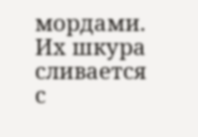мордами. Их шкура сливается с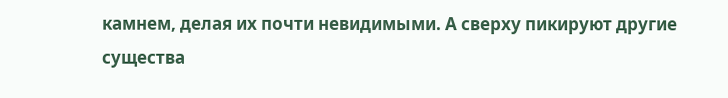камнем, делая их почти невидимыми. А сверху пикируют другие существа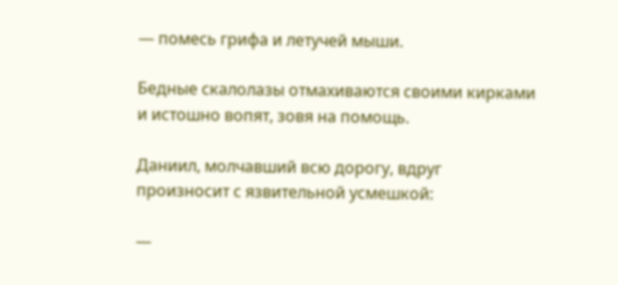— помесь грифа и летучей мыши.

Бедные скалолазы отмахиваются своими кирками и истошно вопят, зовя на помощь.

Даниил, молчавший всю дорогу, вдруг произносит с язвительной усмешкой:

—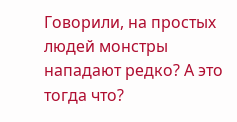Говорили, на простых людей монстры нападают редко? А это тогда что?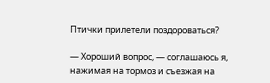Птички прилетели поздороваться?

— Хороший вопрос, — соглашаюсь я, нажимая на тормоз и съезжая на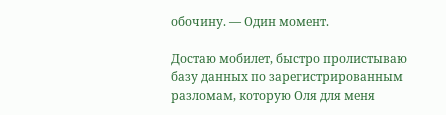обочину. — Один момент.

Достаю мобилет, быстро пролистываю базу данных по зарегистрированным разломам, которую Оля для меня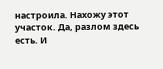настроила. Нахожу этот участок. Да, разлом здесь есть. И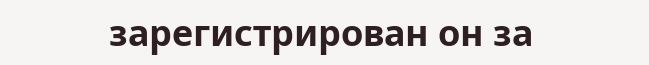зарегистрирован он за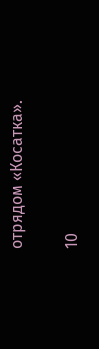отрядом «Косатка».

10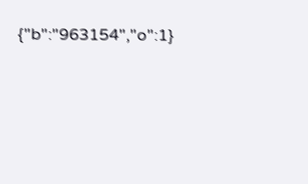{"b":"963154","o":1}